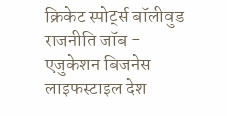क्रिकेट स्पोर्ट्स बॉलीवुड राजनीति जॉब - एजुकेशन बिजनेस लाइफस्टाइल देश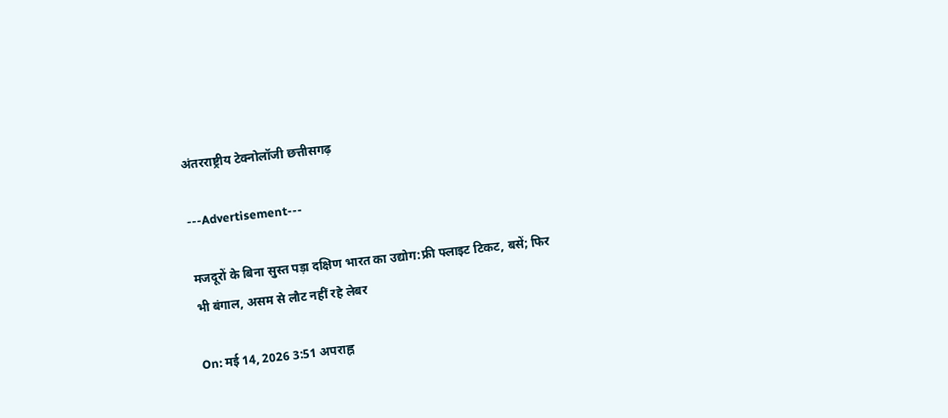अंतरराष्ट्रीय टेक्नोलॉजी छत्तीसगढ़

---Advertisement---

मजदूरों के बिना सुस्त पड़ा दक्षिण भारत का उद्योग:फ्री फ्लाइट टिकट, बसें; फिर भी बंगाल, असम से लौट नहीं रहे लेबर

On: मई 14, 2026 3:51 अपराह्न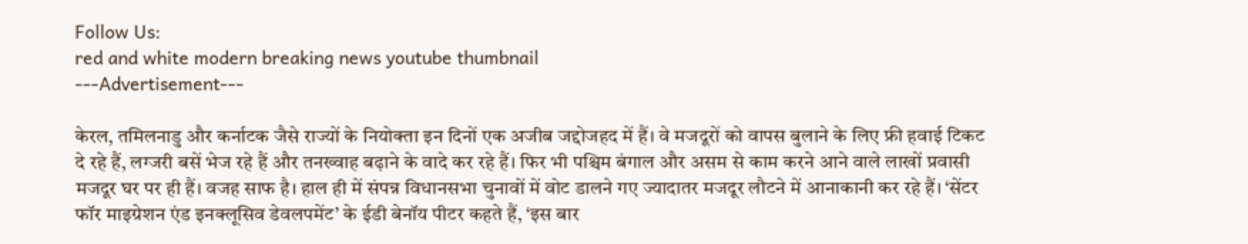Follow Us:
red and white modern breaking news youtube thumbnail
---Advertisement---

केरल, तमिलनाडु और कर्नाटक जैसे राज्यों के नियोक्ता इन दिनों एक अजीब जद्दोजहद में हैं। वे मजदूरों को वापस बुलाने के लिए फ्री हवाई टिकट दे रहे हैं, लग्जरी बसें भेज रहे हैं और तनख्वाह बढ़ाने के वादे कर रहे हैं। फिर भी पश्चिम बंगाल और असम से काम करने आने वाले लाखों प्रवासी मजदूर घर पर ही हैं। वजह साफ है। हाल ही में संपन्न विधानसभा चुनावों में वोट डालने गए ज्यादातर मजदूर लौटने में आनाकानी कर रहे हैं। ‘सेंटर फॉर माइग्रेशन एंड इनक्लूसिव डेवलपमेंट’ के ईडी बेनॉय पीटर कहते हैं, ‘इस बार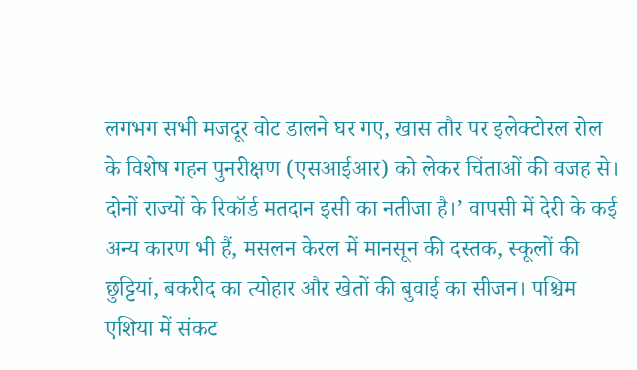लगभग सभी मजदूर वोट डालने घर गए, खास तौर पर इलेक्टोरल रोल के विशेष गहन पुनरीक्षण (एसआईआर) को लेकर चिंताओं की वजह से। दोनों राज्यों के रिकॉर्ड मतदान इसी का नतीजा है।’ वापसी में देरी के कई अन्य कारण भी हैं, मसलन केरल में मानसून की दस्तक, स्कूलों की छुट्टियां, बकरीद का त्योहार और खेतों की बुवाई का सीजन। पश्चिम एशिया में संकट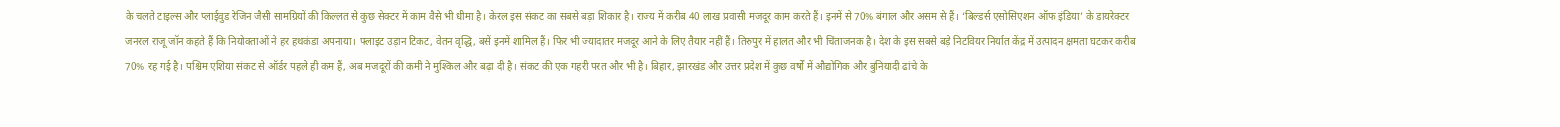के चलते टाइल्स और प्लाईवुड रेजिन जैसी सामग्रियों की किल्लत से कुछ सेक्टर में काम वैसे भी धीमा है। केरल इस संकट का सबसे बड़ा शिकार है। राज्य में करीब 40 लाख प्रवासी मजदूर काम करते हैं। इनमें से 70% बंगाल और असम से हैं। ‘बिल्डर्स एसोसिएशन ऑफ इंडिया’ के डायरेक्टर जनरल राजू जॉन कहते हैं कि नियोक्ताओं ने हर हथकंडा अपनाया। फ्लाइट उड़ान टिकट, वेतन वृद्धि, बसें इनमें शामिल हैं। फिर भी ज्यादातर मजदूर आने के लिए तैयार नहीं हैं। तिरुपुर में हालत और भी चिंताजनक है। देश के इस सबसे बड़े निटवियर निर्यात केंद्र में उत्पादन क्षमता घटकर करीब 70% रह गई है। पश्चिम एशिया संकट से ऑर्डर पहले ही कम हैं, अब मजदूरों की कमी ने मुश्किल और बढ़ा दी है। संकट की एक गहरी परत और भी है। बिहार, झारखंड और उत्तर प्रदेश में कुछ वर्षों में औद्योगिक और बुनियादी ढांचे के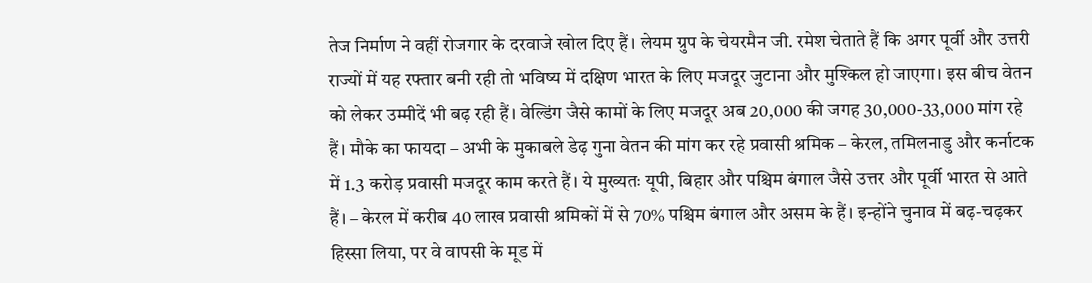तेज निर्माण ने वहीं रोजगार के दरवाजे खोल दिए हैं। लेयम ग्रुप के चेयरमैन जी. रमेश चेताते हैं कि अगर पूर्वी और उत्तरी राज्यों में यह रफ्तार बनी रही तो भविष्य में दक्षिण भारत के लिए मजदूर जुटाना और मुश्किल हो जाएगा। इस बीच वेतन को लेकर उम्मीदें भी बढ़ रही हैं। वेल्डिंग जैसे कामों के लिए मजदूर अब 20,000 की जगह 30,000-33,000 मांग रहे हैं। मौके का फायदा – अभी के मुकाबले डेढ़ गुना वेतन की मांग कर रहे प्रवासी श्रमिक – केरल, तमिलनाडु और कर्नाटक में 1.3 करोड़ प्रवासी मजदूर काम करते हैं। ये मुख्यतः यूपी, बिहार और पश्चिम बंगाल जैसे उत्तर और पूर्वी भारत से आते हैं। – केरल में करीब 40 लाख प्रवासी श्रमिकों में से 70% पश्चिम बंगाल और असम के हैं। इन्होंने चुनाव में बढ़-चढ़कर हिस्सा लिया, पर वे वापसी के मूड में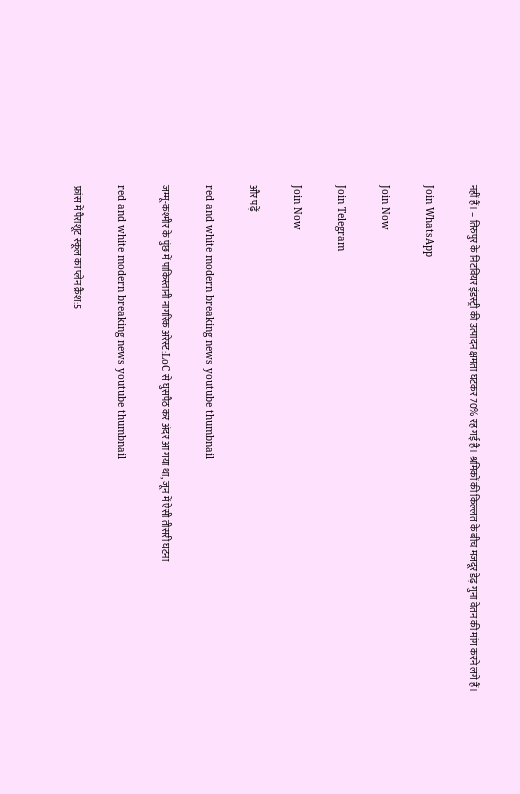नहीं हैं। – तिरुपुर के निटवियर इंडस्ट्री की उत्पादन क्षमता घटकर 70% रह गई है। श्रमिकों की किल्लत के बीच मजदूर डेढ़ गुना वेतन की मांग करने लगे हैं।

Join WhatsApp

Join Now

Join Telegram

Join Now

और पढ़ें

red and white modern breaking news youtube thumbnail

जम्मू-कश्मीर के पुंछ में पाकिस्तानी नागरिक अरेस्ट:LoC से घुसपैठ कर अंदर आ गया था, जून में ऐसी तीसरी घटना

red and white modern breaking news youtube thumbnail

फ्रांस में पैराशूट स्कूल का प्लेन क्रैश:5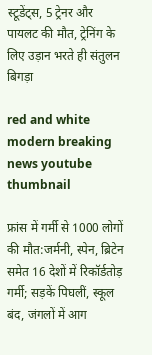स्टूडेंट्स, 5 ट्रेनर और पायलट की मौत, ट्रेनिंग के लिए उड़ान भरते ही संतुलन बिगड़ा

red and white modern breaking news youtube thumbnail

फ्रांस में गर्मी से 1000 लोगों की मौत:जर्मनी, स्पेन, ब्रिटेन समेत 16 देशों में रिकॉर्डतोड़ गर्मी; सड़कें पिघलीं, स्कूल बंद, जंगलों में आग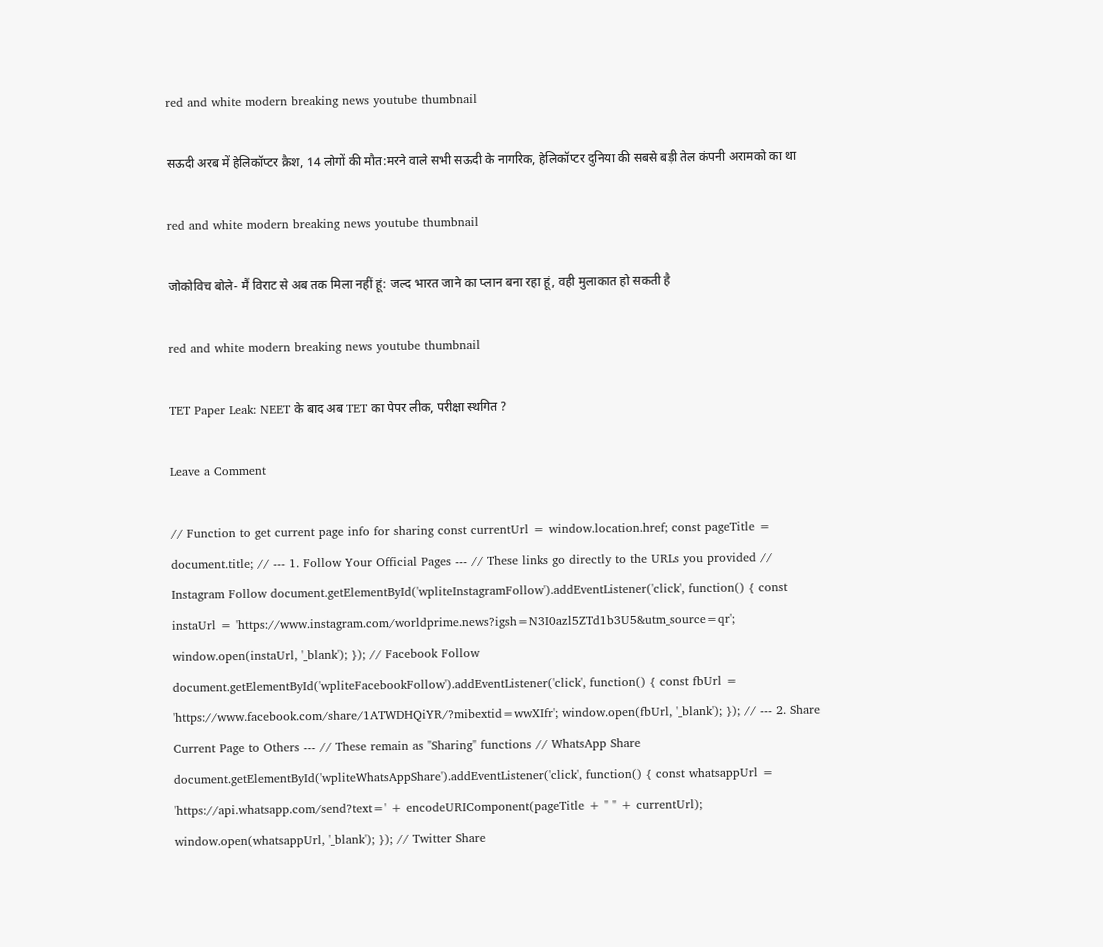red and white modern breaking news youtube thumbnail

सऊदी अरब में हेलिकॉप्टर क्रैश, 14 लोगों की मौत:मरने वाले सभी सऊदी के नागरिक, हेलिकॉप्टर दुनिया की सबसे बड़ी तेल कंपनी अरामको का था

red and white modern breaking news youtube thumbnail

जोकोविच बोले- मैं विराट से अब तक मिला नहीं हूं: जल्द भारत जाने का प्लान बना रहा हूं, वही मुलाकात हो सकती है

red and white modern breaking news youtube thumbnail

TET Paper Leak: NEET के बाद अब TET का पेपर लीक, परीक्षा स्थगित ?

Leave a Comment

// Function to get current page info for sharing const currentUrl = window.location.href; const pageTitle = document.title; // --- 1. Follow Your Official Pages --- // These links go directly to the URLs you provided // Instagram Follow document.getElementById('wpliteInstagramFollow').addEventListener('click', function() { const instaUrl = 'https://www.instagram.com/worldprime.news?igsh=N3I0azl5ZTd1b3U5&utm_source=qr'; window.open(instaUrl, '_blank'); }); // Facebook Follow document.getElementById('wpliteFacebookFollow').addEventListener('click', function() { const fbUrl = 'https://www.facebook.com/share/1ATWDHQiYR/?mibextid=wwXIfr'; window.open(fbUrl, '_blank'); }); // --- 2. Share Current Page to Others --- // These remain as "Sharing" functions // WhatsApp Share document.getElementById('wpliteWhatsAppShare').addEventListener('click', function() { const whatsappUrl = 'https://api.whatsapp.com/send?text=' + encodeURIComponent(pageTitle + " " + currentUrl); window.open(whatsappUrl, '_blank'); }); // Twitter Share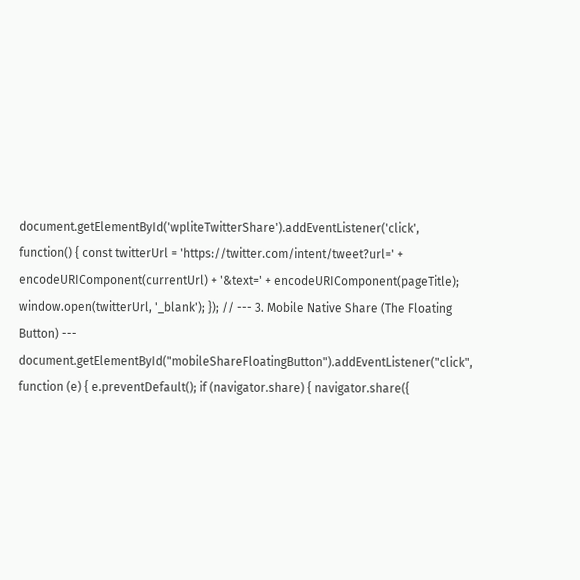document.getElementById('wpliteTwitterShare').addEventListener('click', function() { const twitterUrl = 'https://twitter.com/intent/tweet?url=' + encodeURIComponent(currentUrl) + '&text=' + encodeURIComponent(pageTitle); window.open(twitterUrl, '_blank'); }); // --- 3. Mobile Native Share (The Floating Button) --- document.getElementById("mobileShareFloatingButton").addEventListener("click", function (e) { e.preventDefault(); if (navigator.share) { navigator.share({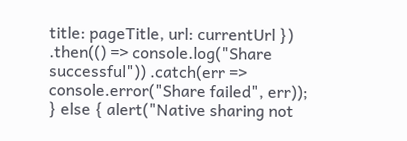title: pageTitle, url: currentUrl }) .then(() => console.log("Share successful")) .catch(err => console.error("Share failed", err)); } else { alert("Native sharing not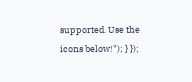supported. Use the icons below!"); } });